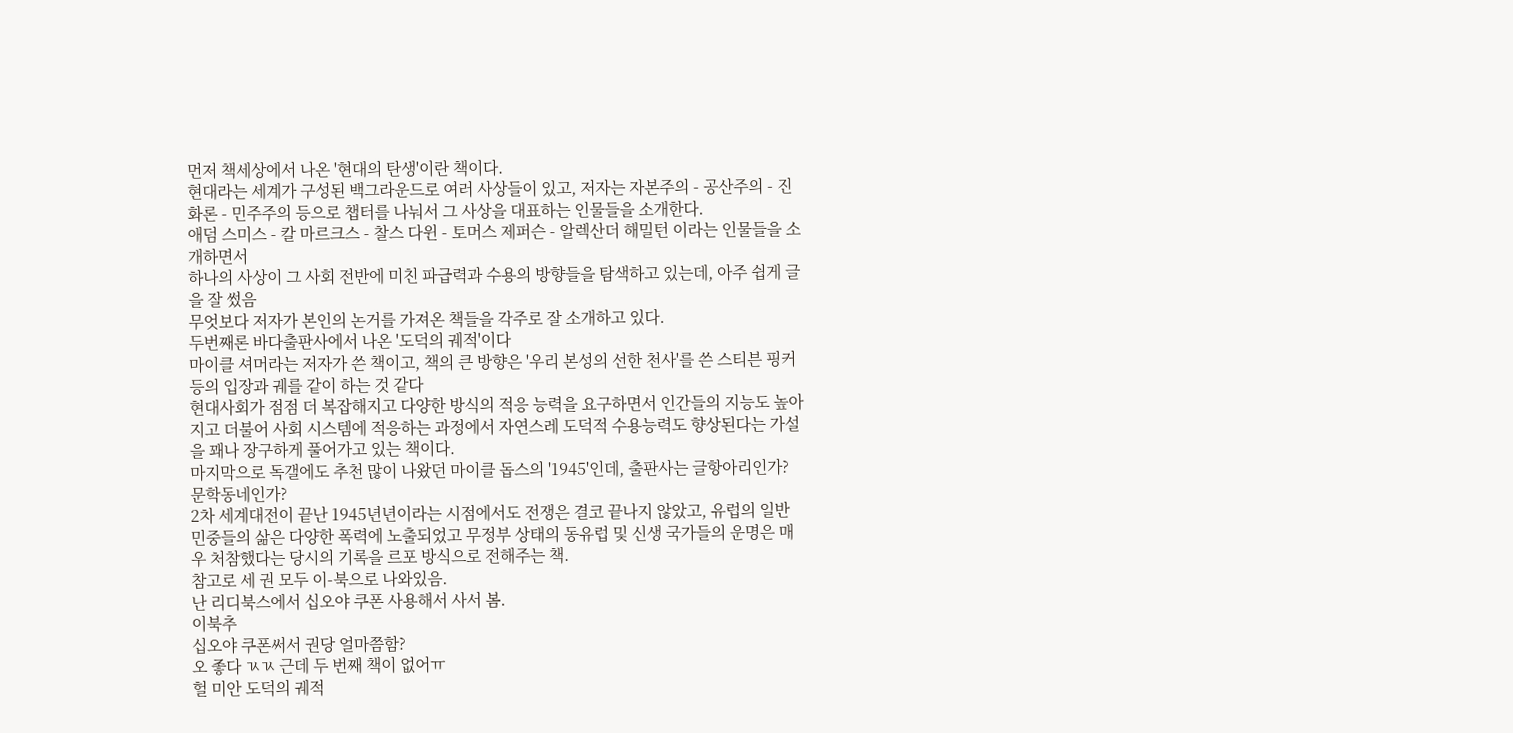먼저 책세상에서 나온 '현대의 탄생'이란 책이다.
현대라는 세계가 구성된 백그라운드로 여러 사상들이 있고, 저자는 자본주의 - 공산주의 - 진화론 - 민주주의 등으로 챕터를 나눠서 그 사상을 대표하는 인물들을 소개한다.
애덤 스미스 - 칼 마르크스 - 찰스 다윈 - 토머스 제퍼슨 - 알렉산더 해밀턴 이라는 인물들을 소개하면서
하나의 사상이 그 사회 전반에 미친 파급력과 수용의 방향들을 탐색하고 있는데, 아주 쉽게 글을 잘 썼음
무엇보다 저자가 본인의 논거를 가져온 책들을 각주로 잘 소개하고 있다.
두번째론 바다출판사에서 나온 '도덕의 궤적'이다
마이클 셔머라는 저자가 쓴 책이고, 책의 큰 방향은 '우리 본성의 선한 천사'를 쓴 스티븐 핑커등의 입장과 궤를 같이 하는 것 같다
현대사회가 점점 더 복잡해지고 다양한 방식의 적응 능력을 요구하면서 인간들의 지능도 높아지고 더불어 사회 시스템에 적응하는 과정에서 자연스레 도덕적 수용능력도 향상된다는 가설을 꽤나 장구하게 풀어가고 있는 책이다.
마지막으로 독갤에도 추천 많이 나왔던 마이클 돕스의 '1945'인데, 출판사는 글항아리인가? 문학동네인가?
2차 세계대전이 끝난 1945년년이라는 시점에서도 전쟁은 결코 끝나지 않았고, 유럽의 일반 민중들의 삶은 다양한 폭력에 노출되었고 무정부 상태의 동유럽 및 신생 국가들의 운명은 매우 처참했다는 당시의 기록을 르포 방식으로 전해주는 책.
참고로 세 권 모두 이-북으로 나와있음.
난 리디북스에서 십오야 쿠폰 사용해서 사서 봄.
이북추
십오야 쿠폰써서 권당 얼마쯤함?
오 좋다 ㄳㄳ 근데 두 번째 책이 없어ㅠ
헐 미안 도덕의 궤적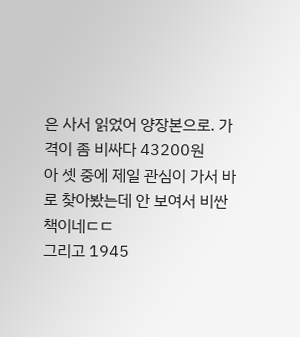은 사서 읽었어 양장본으로. 가격이 좀 비싸다 43200원
아 셋 중에 제일 관심이 가서 바로 찾아봤는데 안 보여서 비싼 책이네ㄷㄷ
그리고 1945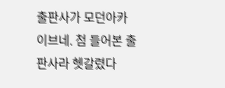출판사가 모던아카이브네. 첨 들어본 출판사라 헷갈렸다